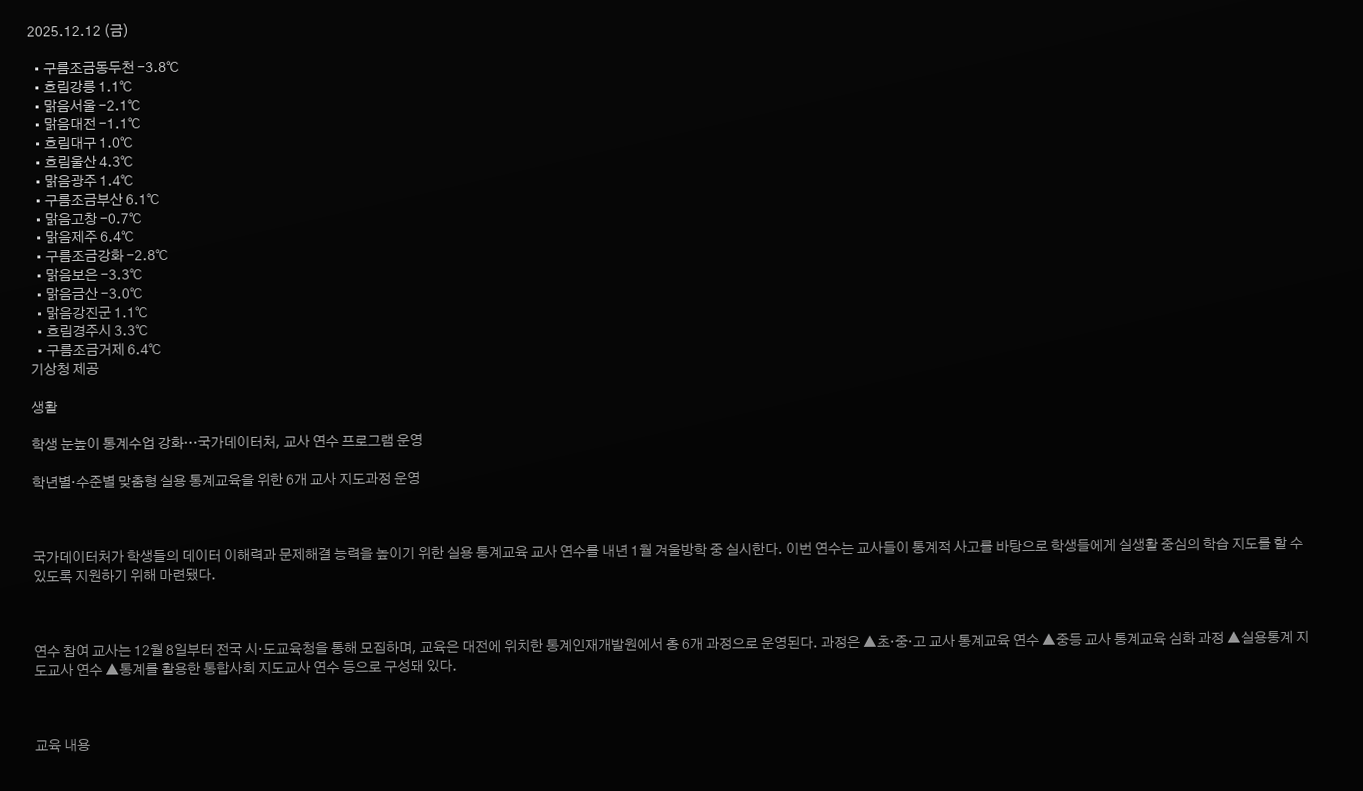2025.12.12 (금)

  • 구름조금동두천 -3.8℃
  • 흐림강릉 1.1℃
  • 맑음서울 -2.1℃
  • 맑음대전 -1.1℃
  • 흐림대구 1.0℃
  • 흐림울산 4.3℃
  • 맑음광주 1.4℃
  • 구름조금부산 6.1℃
  • 맑음고창 -0.7℃
  • 맑음제주 6.4℃
  • 구름조금강화 -2.8℃
  • 맑음보은 -3.3℃
  • 맑음금산 -3.0℃
  • 맑음강진군 1.1℃
  • 흐림경주시 3.3℃
  • 구름조금거제 6.4℃
기상청 제공

생활

학생 눈높이 통계수업 강화…국가데이터처, 교사 연수 프로그램 운영

학년별·수준별 맞춤형 실용 통계교육을 위한 6개 교사 지도과정 운영



국가데이터처가 학생들의 데이터 이해력과 문제해결 능력을 높이기 위한 실용 통계교육 교사 연수를 내년 1월 겨울방학 중 실시한다. 이번 연수는 교사들이 통계적 사고를 바탕으로 학생들에게 실생활 중심의 학습 지도를 할 수 있도록 지원하기 위해 마련됐다.



연수 참여 교사는 12월 8일부터 전국 시·도교육청을 통해 모집하며, 교육은 대전에 위치한 통계인재개발원에서 총 6개 과정으로 운영된다. 과정은 ▲초·중·고 교사 통계교육 연수 ▲중등 교사 통계교육 심화 과정 ▲실용통계 지도교사 연수 ▲통계를 활용한 통합사회 지도교사 연수 등으로 구성돼 있다.



교육 내용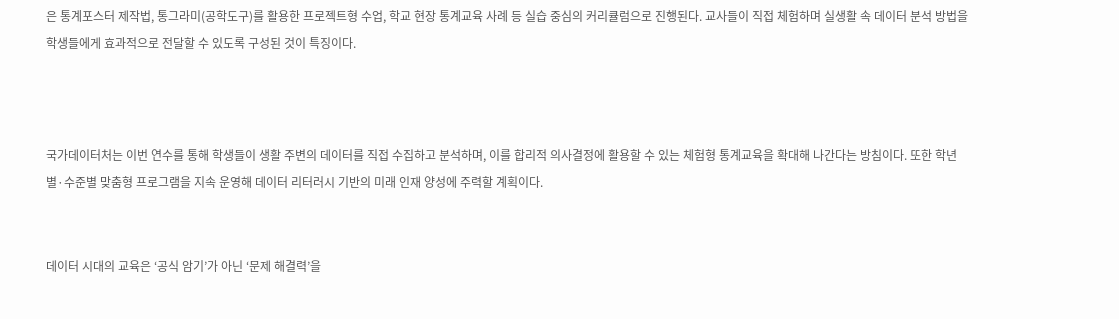은 통계포스터 제작법, 통그라미(공학도구)를 활용한 프로젝트형 수업, 학교 현장 통계교육 사례 등 실습 중심의 커리큘럼으로 진행된다. 교사들이 직접 체험하며 실생활 속 데이터 분석 방법을 학생들에게 효과적으로 전달할 수 있도록 구성된 것이 특징이다.



국가데이터처는 이번 연수를 통해 학생들이 생활 주변의 데이터를 직접 수집하고 분석하며, 이를 합리적 의사결정에 활용할 수 있는 체험형 통계교육을 확대해 나간다는 방침이다. 또한 학년별·수준별 맞춤형 프로그램을 지속 운영해 데이터 리터러시 기반의 미래 인재 양성에 주력할 계획이다.


데이터 시대의 교육은 ‘공식 암기’가 아닌 ‘문제 해결력’을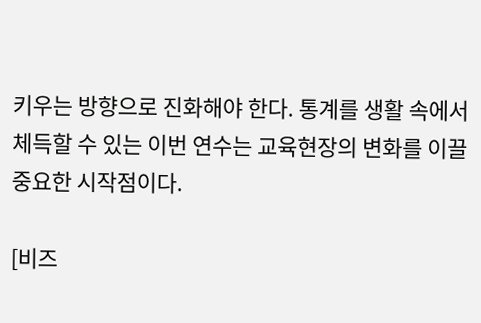키우는 방향으로 진화해야 한다. 통계를 생활 속에서 체득할 수 있는 이번 연수는 교육현장의 변화를 이끌 중요한 시작점이다.

[비즈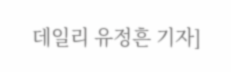데일리 유정흔 기자]